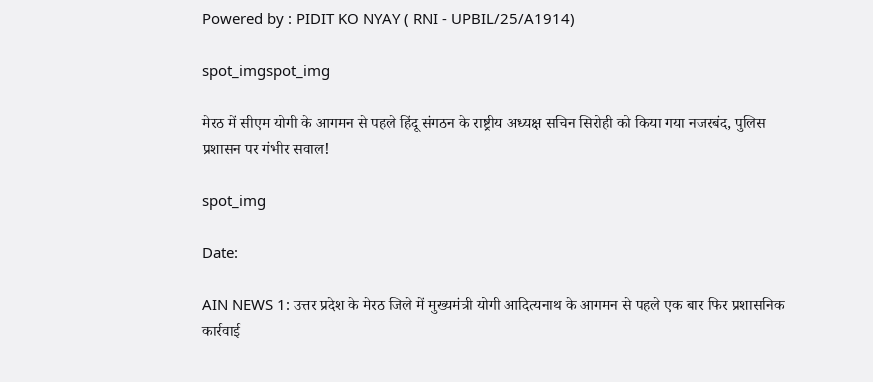Powered by : PIDIT KO NYAY ( RNI - UPBIL/25/A1914)

spot_imgspot_img

मेरठ में सीएम योगी के आगमन से पहले हिंदू संगठन के राष्ट्रीय अध्यक्ष सचिन सिरोही को किया गया नजरबंद, पुलिस प्रशासन पर गंभीर सवाल!

spot_img

Date:

AIN NEWS 1: उत्तर प्रदेश के मेरठ जिले में मुख्यमंत्री योगी आदित्यनाथ के आगमन से पहले एक बार फिर प्रशासनिक कार्रवाई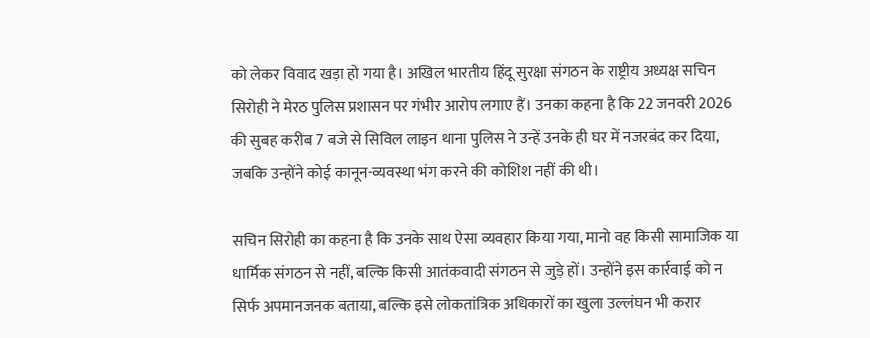को लेकर विवाद खड़ा हो गया है। अखिल भारतीय हिंदू सुरक्षा संगठन के राष्ट्रीय अध्यक्ष सचिन सिरोही ने मेरठ पुलिस प्रशासन पर गंभीर आरोप लगाए हैं। उनका कहना है कि 22 जनवरी 2026 की सुबह करीब 7 बजे से सिविल लाइन थाना पुलिस ने उन्हें उनके ही घर में नजरबंद कर दिया, जबकि उन्होंने कोई कानून-व्यवस्था भंग करने की कोशिश नहीं की थी।

सचिन सिरोही का कहना है कि उनके साथ ऐसा व्यवहार किया गया, मानो वह किसी सामाजिक या धार्मिक संगठन से नहीं, बल्कि किसी आतंकवादी संगठन से जुड़े हों। उन्होंने इस कार्रवाई को न सिर्फ अपमानजनक बताया, बल्कि इसे लोकतांत्रिक अधिकारों का खुला उल्लंघन भी करार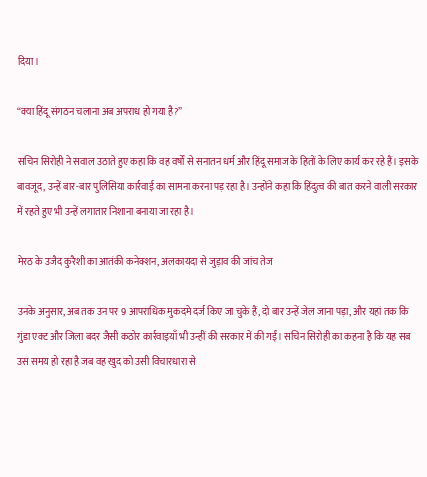दिया।

“क्या हिंदू संगठन चलाना अब अपराध हो गया है?”

सचिन सिरोही ने सवाल उठाते हुए कहा कि वह वर्षों से सनातन धर्म और हिंदू समाज के हितों के लिए कार्य कर रहे हैं। इसके बावजूद, उन्हें बार-बार पुलिसिया कार्रवाई का सामना करना पड़ रहा है। उन्होंने कहा कि हिंदुत्व की बात करने वाली सरकार में रहते हुए भी उन्हें लगातार निशाना बनाया जा रहा है।

मेरठ के उजैद कुरैशी का आतंकी कनेक्शन, अलकायदा से जुड़ाव की जांच तेज

उनके अनुसार, अब तक उन पर 9 आपराधिक मुकदमे दर्ज किए जा चुके हैं, दो बार उन्हें जेल जाना पड़ा, और यहां तक कि गुंडा एक्ट और जिला बदर जैसी कठोर कार्रवाइयाँ भी उन्हीं की सरकार में की गईं। सचिन सिरोही का कहना है कि यह सब उस समय हो रहा है जब वह खुद को उसी विचारधारा से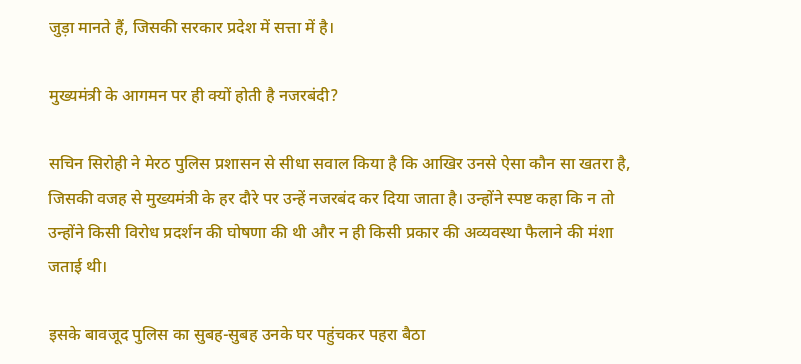जुड़ा मानते हैं, जिसकी सरकार प्रदेश में सत्ता में है।

मुख्यमंत्री के आगमन पर ही क्यों होती है नजरबंदी?

सचिन सिरोही ने मेरठ पुलिस प्रशासन से सीधा सवाल किया है कि आखिर उनसे ऐसा कौन सा खतरा है, जिसकी वजह से मुख्यमंत्री के हर दौरे पर उन्हें नजरबंद कर दिया जाता है। उन्होंने स्पष्ट कहा कि न तो उन्होंने किसी विरोध प्रदर्शन की घोषणा की थी और न ही किसी प्रकार की अव्यवस्था फैलाने की मंशा जताई थी।

इसके बावजूद पुलिस का सुबह-सुबह उनके घर पहुंचकर पहरा बैठा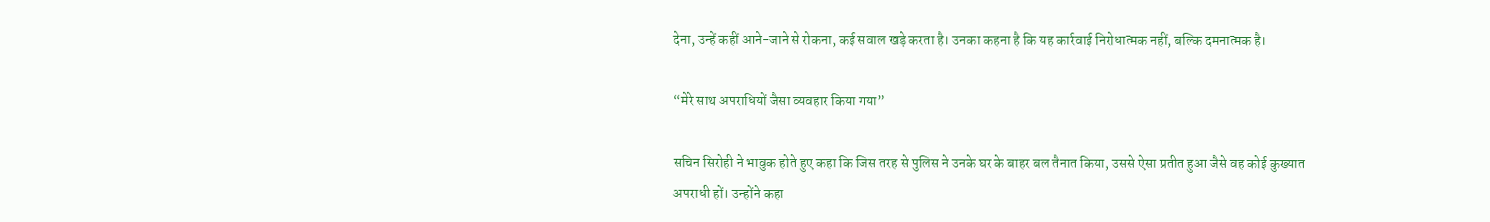देना, उन्हें कहीं आने-जाने से रोकना, कई सवाल खड़े करता है। उनका कहना है कि यह कार्रवाई निरोधात्मक नहीं, बल्कि दमनात्मक है।

“मेरे साथ अपराधियों जैसा व्यवहार किया गया”

सचिन सिरोही ने भावुक होते हुए कहा कि जिस तरह से पुलिस ने उनके घर के बाहर बल तैनात किया, उससे ऐसा प्रतीत हुआ जैसे वह कोई कुख्यात अपराधी हों। उन्होंने कहा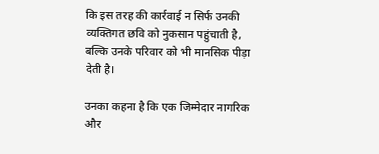कि इस तरह की कार्रवाई न सिर्फ उनकी व्यक्तिगत छवि को नुकसान पहुंचाती है, बल्कि उनके परिवार को भी मानसिक पीड़ा देती है।

उनका कहना है कि एक जिम्मेदार नागरिक और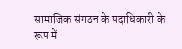सामाजिक संगठन के पदाधिकारी के रूप में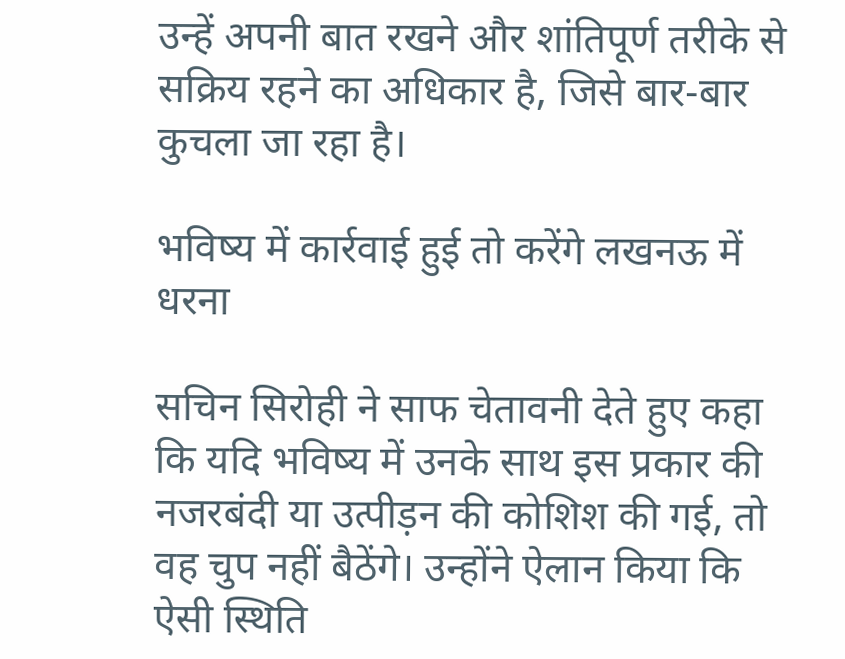उन्हें अपनी बात रखने और शांतिपूर्ण तरीके से सक्रिय रहने का अधिकार है, जिसे बार-बार कुचला जा रहा है।

भविष्य में कार्रवाई हुई तो करेंगे लखनऊ में धरना

सचिन सिरोही ने साफ चेतावनी देते हुए कहा कि यदि भविष्य में उनके साथ इस प्रकार की नजरबंदी या उत्पीड़न की कोशिश की गई, तो वह चुप नहीं बैठेंगे। उन्होंने ऐलान किया कि ऐसी स्थिति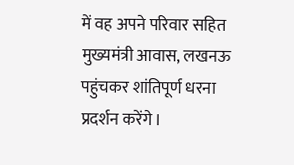में वह अपने परिवार सहित मुख्यमंत्री आवास, लखनऊ पहुंचकर शांतिपूर्ण धरना प्रदर्शन करेंगे।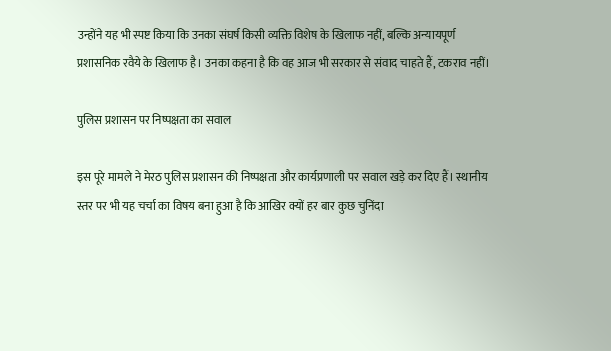उन्होंने यह भी स्पष्ट किया कि उनका संघर्ष किसी व्यक्ति विशेष के खिलाफ नहीं, बल्कि अन्यायपूर्ण प्रशासनिक रवैये के खिलाफ है। उनका कहना है कि वह आज भी सरकार से संवाद चाहते हैं, टकराव नहीं।

पुलिस प्रशासन पर निष्पक्षता का सवाल

इस पूरे मामले ने मेरठ पुलिस प्रशासन की निष्पक्षता और कार्यप्रणाली पर सवाल खड़े कर दिए हैं। स्थानीय स्तर पर भी यह चर्चा का विषय बना हुआ है कि आखिर क्यों हर बार कुछ चुनिंदा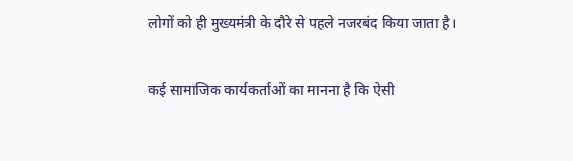लोगों को ही मुख्यमंत्री के दौरे से पहले नजरबंद किया जाता है।

कई सामाजिक कार्यकर्ताओं का मानना है कि ऐसी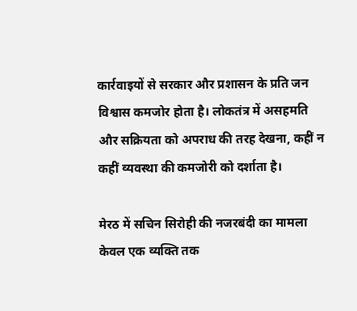कार्रवाइयों से सरकार और प्रशासन के प्रति जन विश्वास कमजोर होता है। लोकतंत्र में असहमति और सक्रियता को अपराध की तरह देखना, कहीं न कहीं व्यवस्था की कमजोरी को दर्शाता है।

मेरठ में सचिन सिरोही की नजरबंदी का मामला केवल एक व्यक्ति तक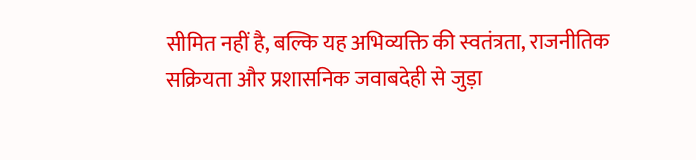सीमित नहीं है, बल्कि यह अभिव्यक्ति की स्वतंत्रता, राजनीतिक सक्रियता और प्रशासनिक जवाबदेही से जुड़ा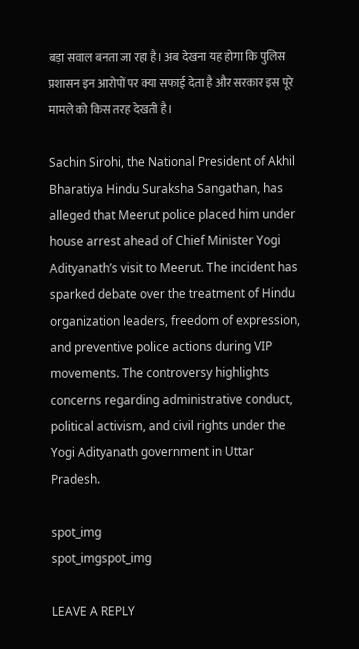बड़ा सवाल बनता जा रहा है। अब देखना यह होगा कि पुलिस प्रशासन इन आरोपों पर क्या सफाई देता है और सरकार इस पूरे मामले को किस तरह देखती है।

Sachin Sirohi, the National President of Akhil Bharatiya Hindu Suraksha Sangathan, has alleged that Meerut police placed him under house arrest ahead of Chief Minister Yogi Adityanath’s visit to Meerut. The incident has sparked debate over the treatment of Hindu organization leaders, freedom of expression, and preventive police actions during VIP movements. The controversy highlights concerns regarding administrative conduct, political activism, and civil rights under the Yogi Adityanath government in Uttar Pradesh.

spot_img
spot_imgspot_img

LEAVE A REPLY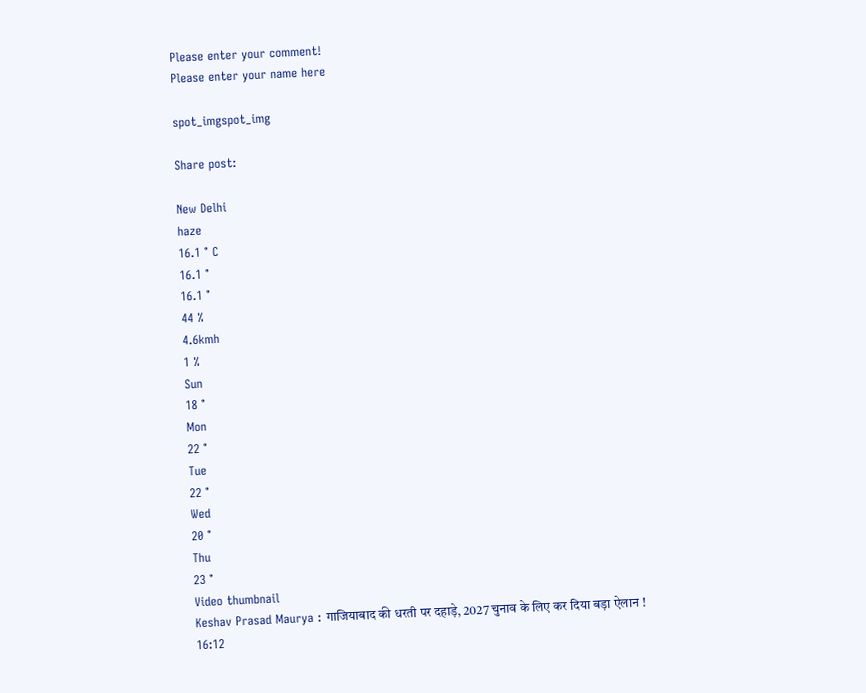Please enter your comment!
Please enter your name here

spot_imgspot_img

Share post:

New Delhi
haze
16.1 ° C
16.1 °
16.1 °
44 %
4.6kmh
1 %
Sun
18 °
Mon
22 °
Tue
22 °
Wed
20 °
Thu
23 °
Video thumbnail
Keshav Prasad Maurya : गाजियाबाद की धरती पर दहाड़े, 2027 चुनाव के लिए कर दिया बड़ा ऐलान !
16:12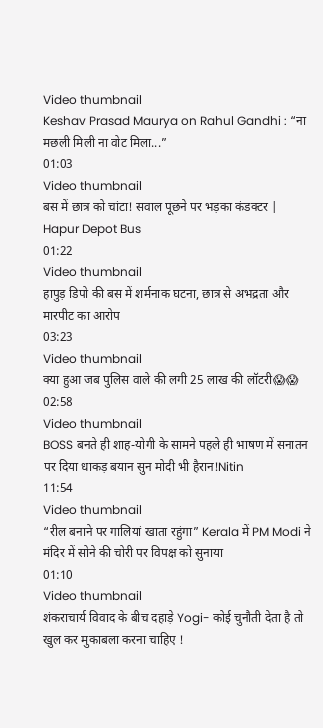Video thumbnail
Keshav Prasad Maurya on Rahul Gandhi : “ना मछली मिली ना वोट मिला...”
01:03
Video thumbnail
बस में छात्र को चांटा! सवाल पूछने पर भड़का कंडक्टर | Hapur Depot Bus
01:22
Video thumbnail
हापुड़ डिपो की बस में शर्मनाक घटना, छात्र से अभद्रता और मारपीट का आरोप
03:23
Video thumbnail
क्या हुआ जब पुलिस वाले की लगी 25 लाख की लॉटरी😱😱
02:58
Video thumbnail
BOSS बनते ही शाह-योगी के सामने पहले ही भाषण में सनातन पर दिया धाकड़ बयान सुन मोदी भी हैरान!Nitin
11:54
Video thumbnail
“रील बनाने पर गालियां खाता रहुंगा” Kerala में PM Modi ने मंदिर में सोने की चोरी पर विपक्ष को सुनाया
01:10
Video thumbnail
शंकराचार्य विवाद के बीच दहाड़े Yogi- कोई चुनौती देता है तो खुल कर मुकाबला करना चाहिए !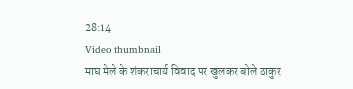28:14
Video thumbnail
माघ मेले के शंकराचार्य विवाद पर खुलकर बोले ठाकुर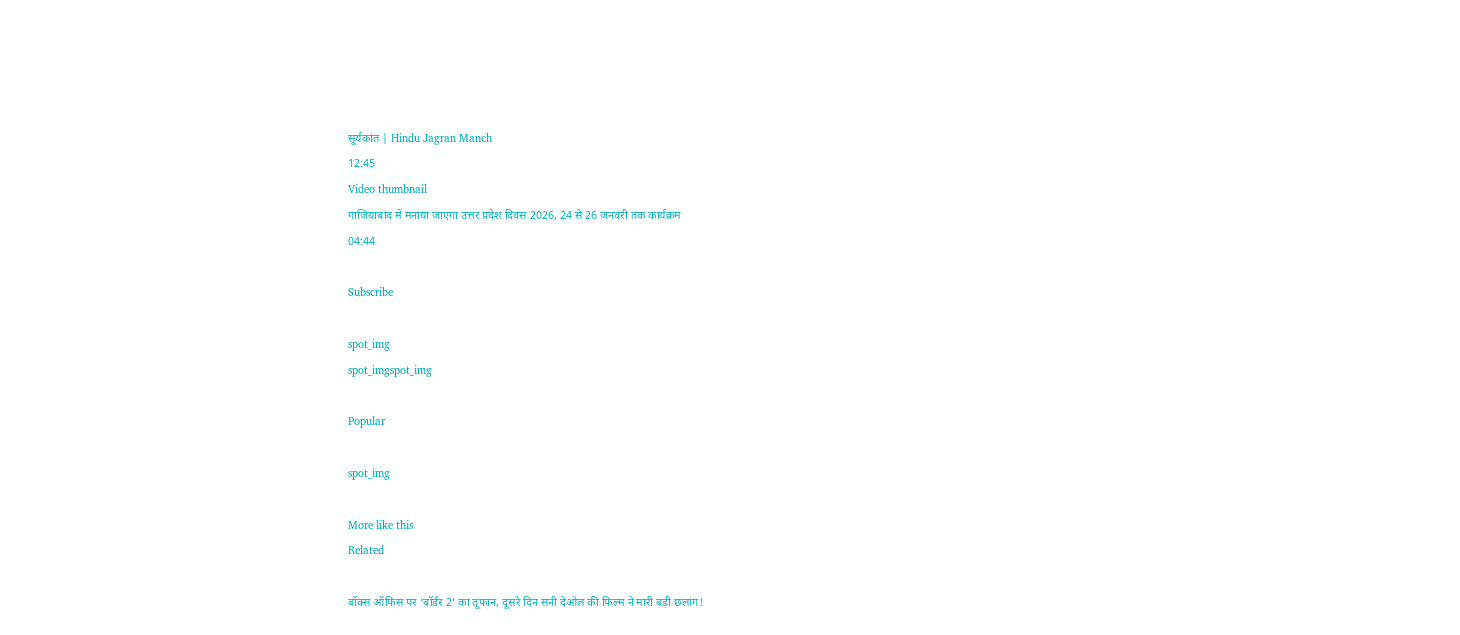सूर्यकांत | Hindu Jagran Manch
12:45
Video thumbnail
गाजियाबाद में मनाया जाएगा उत्तर प्रदेश दिवस 2026, 24 से 26 जनवरी तक कार्यक्रम
04:44

Subscribe

spot_img
spot_imgspot_img

Popular

spot_img

More like this
Related

बॉक्स ऑफिस पर ‘बॉर्डर 2’ का तूफान, दूसरे दिन सनी देओल की फिल्म ने मारी बड़ी छलांग!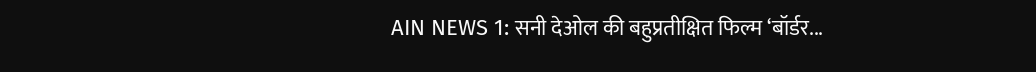AIN NEWS 1: सनी देओल की बहुप्रतीक्षित फिल्म ‘बॉर्डर...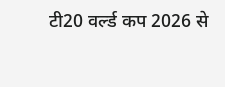टी20 वर्ल्ड कप 2026 से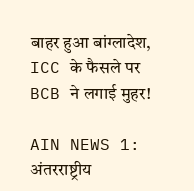बाहर हुआ बांग्लादेश, ICC के फैसले पर BCB ने लगाई मुहर!

AIN NEWS 1: अंतरराष्ट्रीय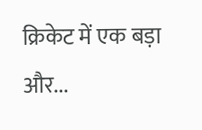क्रिकेट में एक बड़ा और...